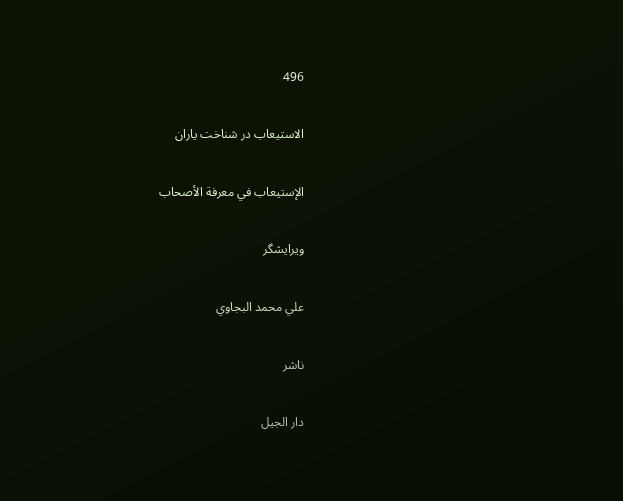496

الاستیعاب در شناخت یاران

الإستيعاب في معرفة الأصحاب

ویرایشگر

علي محمد البجاوي

ناشر

دار الجيل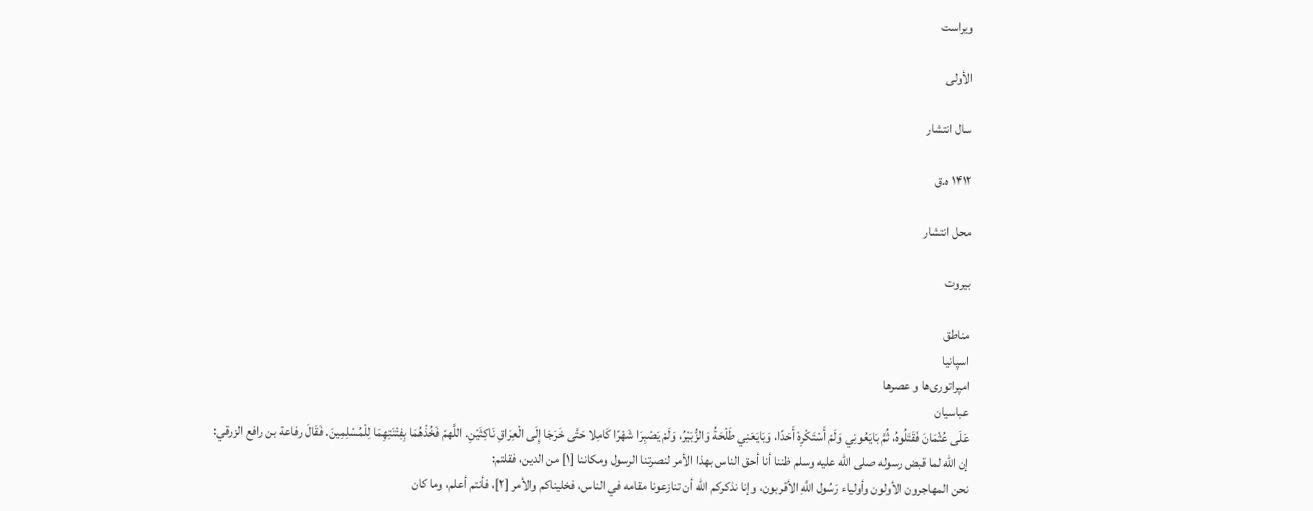ویراست

الأولى

سال انتشار

۱۴۱۲ ه.ق

محل انتشار

بيروت

مناطق
اسپانیا
امپراتوری‌ها و عصرها
عباسیان
عَلَى عُثْمَانَ فَقَتَلُوهُ، ثُمَّ بَايَعُونِي وَلَمْ أَسْتَكْرِهْ أَحَدًا، وَبَايَعَنِي طَلْحَةُ وَالزُّبَيْرُ، وَلَمْ يَصْبِرَا شَهْرًا كَامِلا حَتَّى خَرَجَا إِلَى الْعِرَاقِ نَاكِثَيْنِ. اللَّهمّ فَخُذْهُمَا بِفِتْنَتِهِمَا لِلْمُسْلِمِينَ. فَقَالَ رفاعة بن رافع الزرقي: إن الله لما قبض رسوله صلى الله عليه وسلم ظننا أنا أحق الناس بهذا الأمر لنصرتنا الرسول ومكاننا [١] من الدين، فقلتم:
نحن المهاجرون الأولون وأولياء رَسُول اللَّهِ الأقربون، وإنا نذكركم الله أن تنازعونا مقامه في الناس، فخليناكم والأمر [٢]، فأنتم أعلم، وما كان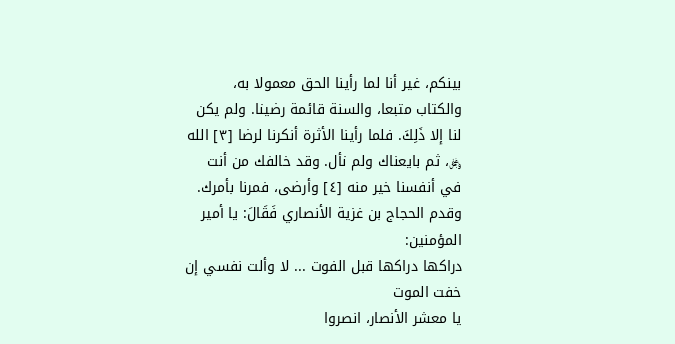بينكم، غير أنا لما رأينا الحق معمولا به، والكتاب متبعا، والسنة قائمة رضينا. ولم يكن لنا إلا ذَلِكَ. فلما رأينا الأثرة أنكرنا لرضا [٣] الله ﷿، ثم بايعناك ولم نأل. وقد خالفك من أنت في أنفسنا خير منه [٤] وأرضى، فمرنا بأمرك.
وقدم الحجاج بن غزية الأنصاري فَقَالَ: يا أمير المؤمنين:
دراكها دراكها قبل الفوت ... لا وألت نفسي إن خفت الموت
يا معشر الأنصار، انصروا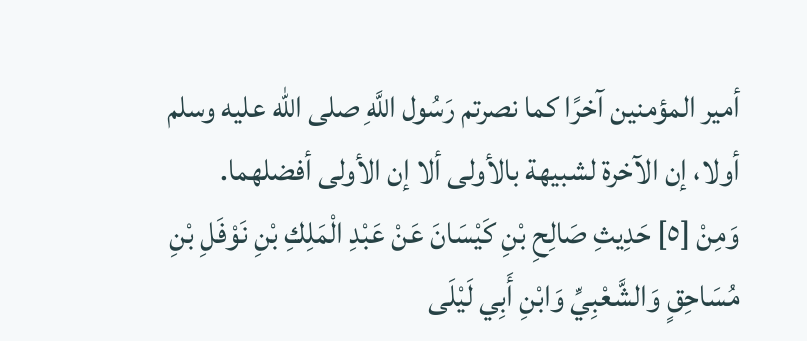أمير المؤمنين آخرًا كما نصرتم رَسُول اللَّهِ صلى الله عليه وسلم أولا، إن الآخرة لشبيهة بالأولى ألا إن الأولى أفضلهما.
وَمِنْ [٥] حَدِيثِ صَالِحِ بْنِ كَيْسَانَ عَنْ عَبْدِ الْمَلِكِ بْنِ نَوْفَلِ بْنِ مُسَاحِقٍ وَالشَّعْبِيِّ وَابْنِ أَبِي لَيْلَى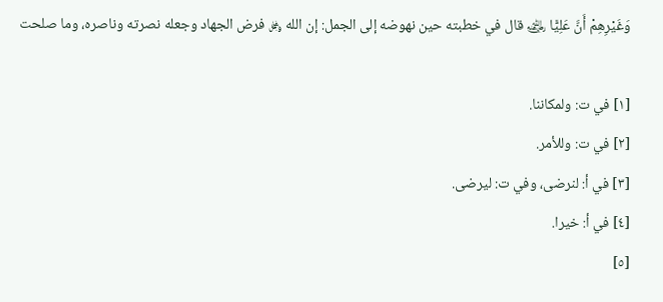وَغَيْرِهِمْ أَنَّ عَلِيًّا ﵁ قال في خطبته حين نهوضه إلى الجمل: إن الله ﷿ فرض الجهاد وجعله نصرته وناصره، وما صلحت

[١] في ت: ولمكاننا.
[٢] في ت: وللأمر.
[٣] في أ: لنرضى، وفي ت: ليرضى.
[٤] في أ: خيرا.
[٥]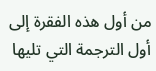من أول هذه الفقرة إلى أول الترجمة التي تليها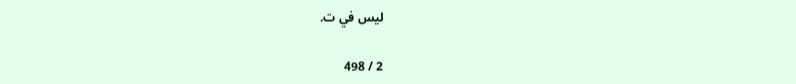ليس في ت.

2 / 498